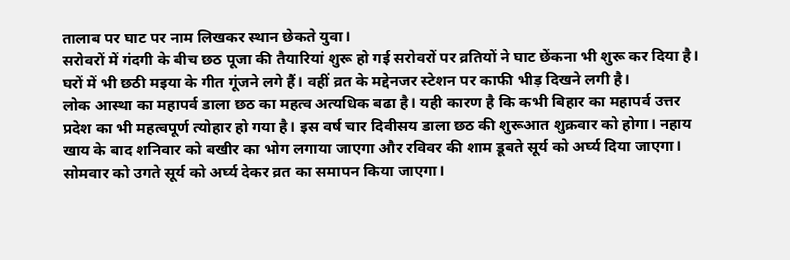तालाब पर घाट पर नाम लिखकर स्थान छेकते युवा।
सरोवरों में गंदगी के बीच छठ पूजा की तैयारियां शुरू हो गई सरोवरों पर व्रतियों ने घाट छेंकना भी शुरू कर दिया है। घरों में भी छठी मइया के गीत गूंजने लगे हैं। वहीं व्रत के मद्देनजर स्टेशन पर काफी भीड़ दिखने लगी है।
लोक आस्था का महापर्व डाला छठ का महत्व अत्यधिक बढा है। यही कारण है कि कभी बिहार का महापर्व उत्तर प्रदेश का भी महत्वपूर्ण त्योहार हो गया है। इस वर्ष चार दिवीसय डाला छठ की शुरूआत शुक्रवार को होगा। नहाय खाय के बाद शनिवार को बखीर का भोग लगाया जाएगा और रविवर की शाम डूबते सूर्य को अर्घ्य दिया जाएगा। सोमवार को उगते सूर्य को अर्घ्य देकर व्रत का समापन किया जाएगा।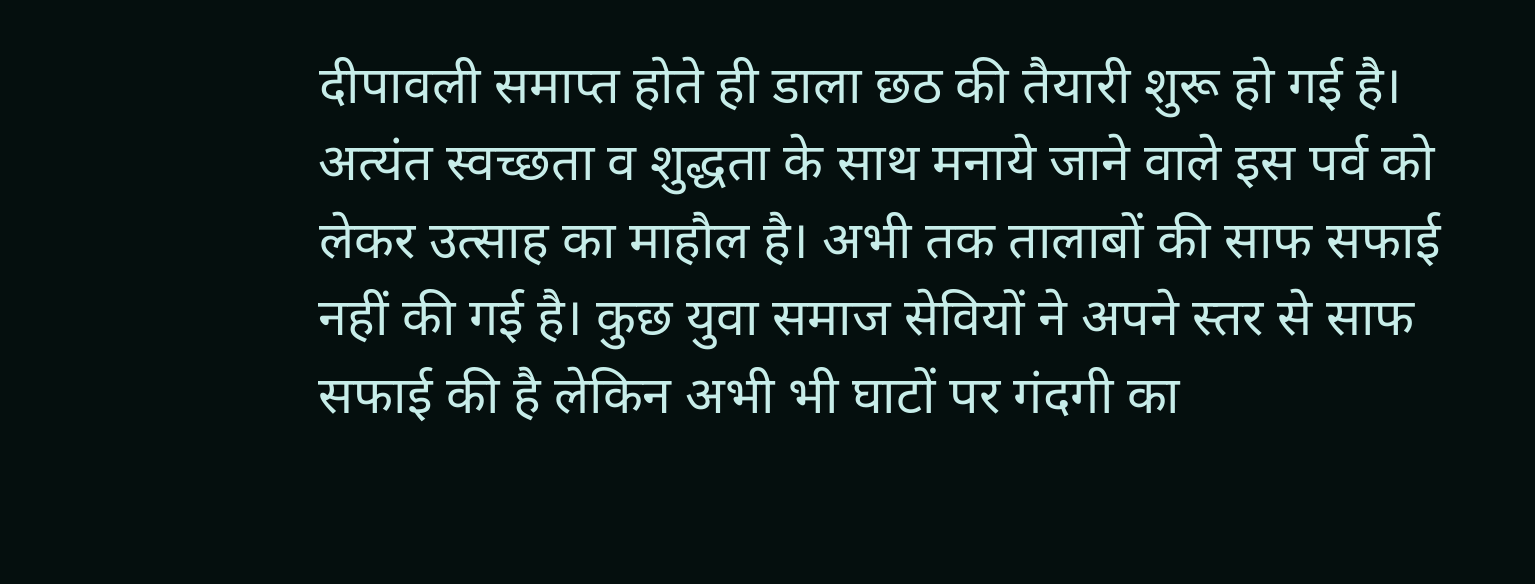दीपावली समाप्त होते ही डाला छठ की तैयारी शुरू हो गई है। अत्यंत स्वच्छता व शुद्धता के साथ मनाये जाने वाले इस पर्व को लेकर उत्साह का माहौल है। अभी तक तालाबों की साफ सफाई नहीं की गई है। कुछ युवा समाज सेवियों ने अपने स्तर से साफ सफाई की है लेकिन अभी भी घाटों पर गंदगी का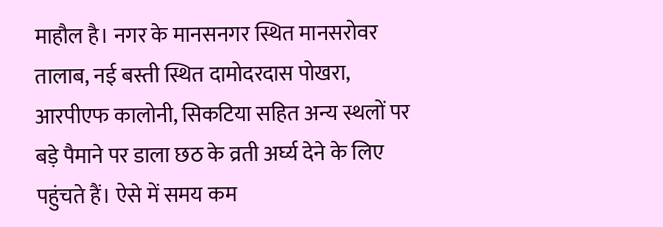माहौल है। नगर के मानसनगर स्थित मानसरोवर तालाब, नई बस्ती स्थित दामोदरदास पोखरा, आरपीएफ कालोनी, सिकटिया सहित अन्य स्थलों पर बड़े पैमाने पर डाला छठ के व्रती अर्घ्य देने के लिए पहुंचते हैं। ऐसे में समय कम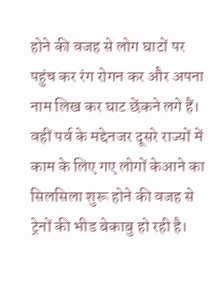होने की वजह से लोग घाटों पर पहुंच कर रंग रोगन कर और अपना नाम लिख कर घाट छेंकने लगे हैं। वहीं पर्व के मद्देनजर दूसरे राज्यों में काम के लिए गए लोगों केआने का सिलसिला शुरू होने की वजह से ट्रेनों की भीड बेकाबु हो रही है।